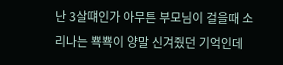난 3살떄인가 아무튼 부모님이 걸을때 소리나는 뾱뾱이 양말 신겨줬던 기억인데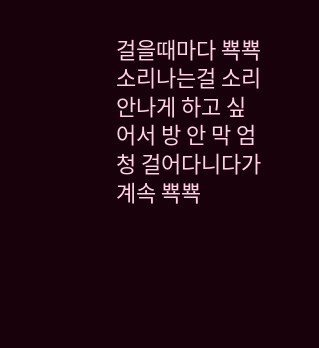걸을때마다 뾱뾱 소리나는걸 소리 안나게 하고 싶어서 방 안 막 엄청 걸어다니다가
계속 뾱뾱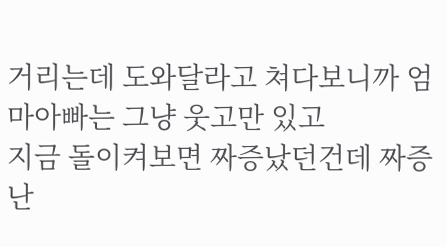거리는데 도와달라고 쳐다보니까 엄마아빠는 그냥 웃고만 있고
지금 돌이켜보면 짜증났던건데 짜증난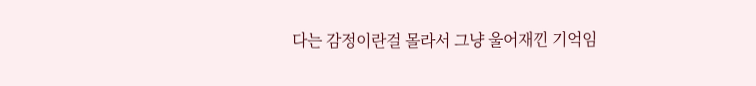다는 감정이란걸 몰라서 그냥 울어재낀 기억임